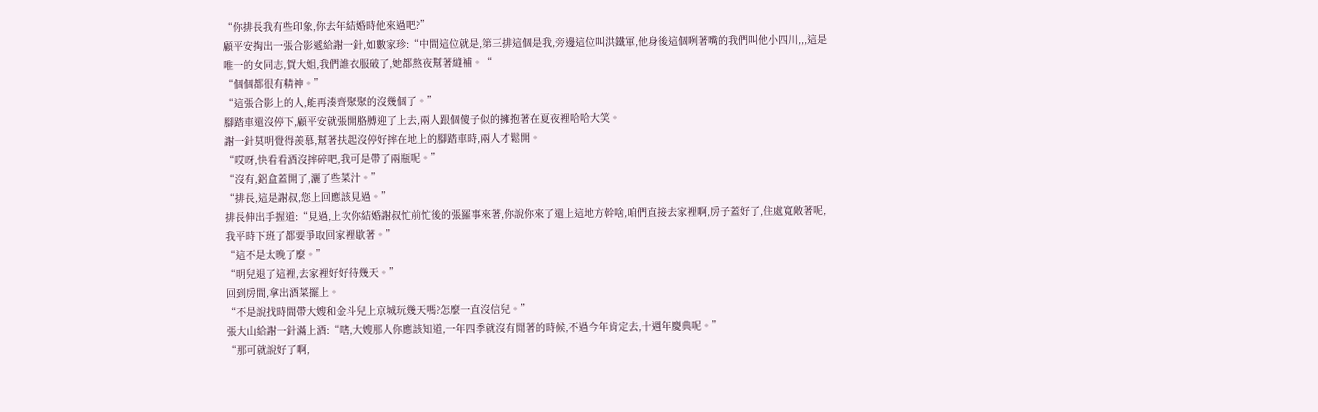“你排長我有些印象,你去年結婚時他來過吧?”
顧平安掏出一張合影遞給謝一針,如數家珍:“中間這位就是,第三排這個是我,旁邊這位叫洪鐵軍,他身後這個咧著嘴的我們叫他小四川,,,這是唯一的女同志,賀大姐,我們誰衣服破了,她都熬夜幫著縫補。“
“個個都很有精神。”
“這張合影上的人,能再湊齊聚聚的沒幾個了。”
腳踏車還沒停下,顧平安就張開胳膊迎了上去,兩人跟個傻子似的擁抱著在夏夜裡哈哈大笑。
謝一針莫明覺得羨慕,幫著扶起沒停好摔在地上的腳踏車時,兩人才鬆開。
“哎呀,快看看酒沒摔碎吧,我可是帶了兩瓶呢。”
“沒有,鋁盒蓋開了,灑了些菜汁。”
“排長,這是謝叔,您上回應該見過。”
排長伸出手握道:“見過,上次你結婚謝叔忙前忙後的張羅事來著,你說你來了還上這地方幹啥,咱們直接去家裡啊,房子蓋好了,住處寬敞著呢,我平時下班了都要爭取回家裡歇著。”
“這不是太晚了麼。”
“明兒退了這裡,去家裡好好待幾天。”
回到房間,拿出酒菜擺上。
“不是說找時間帶大嫂和金斗兒上京城玩幾天嗎?怎麼一直沒信兒。”
張大山給謝一針滿上酒:“嗐,大嫂那人你應該知道,一年四季就沒有閒著的時候,不過今年肯定去,十週年慶典呢。”
“那可就說好了啊,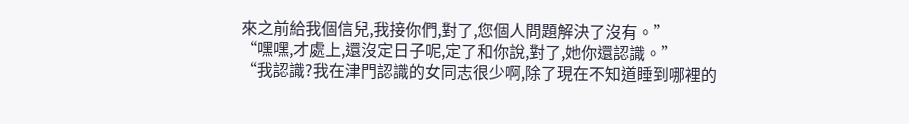來之前給我個信兒,我接你們,對了,您個人問題解決了沒有。”
“嘿嘿,才處上,還沒定日子呢,定了和你說,對了,她你還認識。”
“我認識?我在津門認識的女同志很少啊,除了現在不知道睡到哪裡的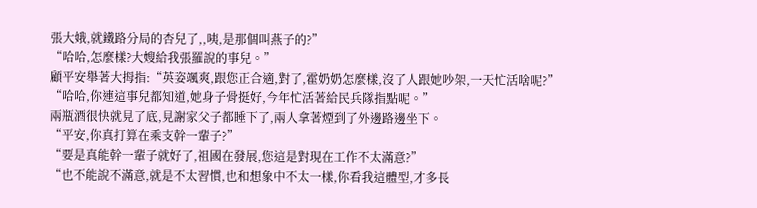張大娥,就鐵路分局的杏兒了,,咦,是那個叫燕子的?”
“哈哈,怎麼樣?大嫂給我張羅說的事兒。”
顧平安舉著大拇指:“英姿颯爽,跟您正合適,對了,霍奶奶怎麼樣,沒了人跟她吵架,一天忙活啥呢?”
“哈哈,你連這事兒都知道,她身子骨挺好,今年忙活著給民兵隊指點呢。”
兩瓶酒很快就見了底,見謝家父子都睡下了,兩人拿著煙到了外邊路邊坐下。
“平安,你真打算在乘支幹一輩子?”
“要是真能幹一輩子就好了,祖國在發展,您這是對現在工作不太滿意?”
“也不能說不滿意,就是不太習慣,也和想象中不太一樣,你看我這體型,才多長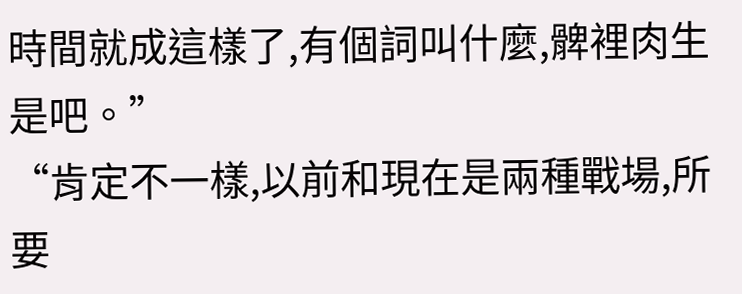時間就成這樣了,有個詞叫什麼,髀裡肉生是吧。”
“肯定不一樣,以前和現在是兩種戰場,所要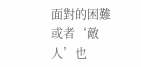面對的困難或者‘敵人’也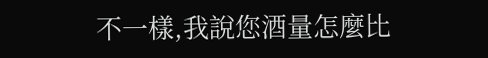不一樣,我說您酒量怎麼比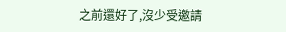之前還好了,沒少受邀請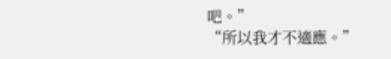吧。”
“所以我才不適應。”